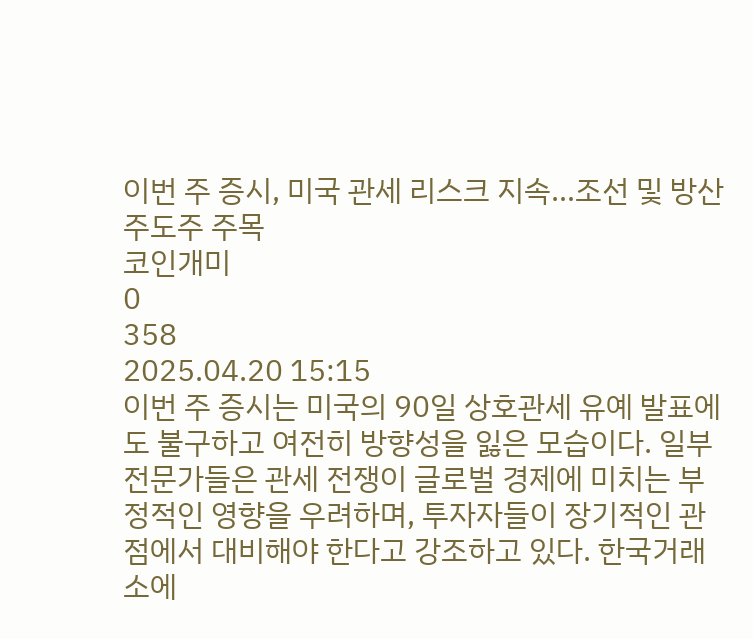이번 주 증시, 미국 관세 리스크 지속…조선 및 방산 주도주 주목
코인개미
0
358
2025.04.20 15:15
이번 주 증시는 미국의 90일 상호관세 유예 발표에도 불구하고 여전히 방향성을 잃은 모습이다. 일부 전문가들은 관세 전쟁이 글로벌 경제에 미치는 부정적인 영향을 우려하며, 투자자들이 장기적인 관점에서 대비해야 한다고 강조하고 있다. 한국거래소에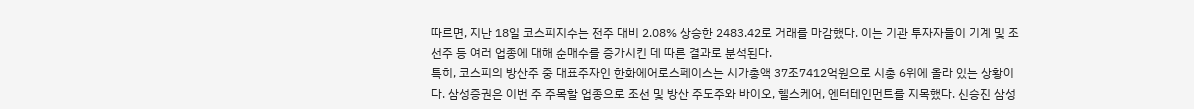따르면, 지난 18일 코스피지수는 전주 대비 2.08% 상승한 2483.42로 거래를 마감했다. 이는 기관 투자자들이 기계 및 조선주 등 여러 업종에 대해 순매수를 증가시킨 데 따른 결과로 분석된다.
특히, 코스피의 방산주 중 대표주자인 한화에어로스페이스는 시가총액 37조7412억원으로 시총 6위에 올라 있는 상황이다. 삼성증권은 이번 주 주목할 업종으로 조선 및 방산 주도주와 바이오, 헬스케어, 엔터테인먼트를 지목했다. 신승진 삼성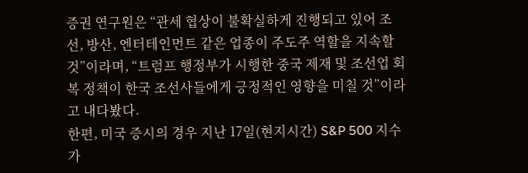증권 연구원은 “관세 협상이 불확실하게 진행되고 있어 조선, 방산, 엔터테인먼트 같은 업종이 주도주 역할을 지속할 것”이라며, “트럼프 행정부가 시행한 중국 제재 및 조선업 회복 정책이 한국 조선사들에게 긍정적인 영향을 미칠 것”이라고 내다봤다.
한편, 미국 증시의 경우 지난 17일(현지시간) S&P 500 지수가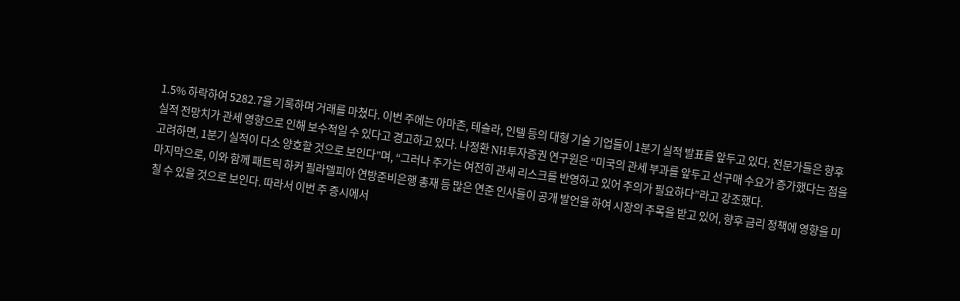1.5% 하락하여 5282.7을 기록하며 거래를 마쳤다. 이번 주에는 아마존, 테슬라, 인텔 등의 대형 기술 기업들이 1분기 실적 발표를 앞두고 있다. 전문가들은 향후 실적 전망치가 관세 영향으로 인해 보수적일 수 있다고 경고하고 있다. 나정환 NH투자증권 연구원은 “미국의 관세 부과를 앞두고 선구매 수요가 증가했다는 점을 고려하면, 1분기 실적이 다소 양호할 것으로 보인다”며, “그러나 주가는 여전히 관세 리스크를 반영하고 있어 주의가 필요하다”라고 강조했다.
마지막으로, 이와 함께 패트릭 하커 필라델피아 연방준비은행 총재 등 많은 연준 인사들이 공개 발언을 하여 시장의 주목을 받고 있어, 향후 금리 정책에 영향을 미칠 수 있을 것으로 보인다. 따라서 이번 주 증시에서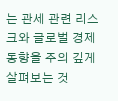는 관세 관련 리스크와 글로벌 경제 동향을 주의 깊게 살펴보는 것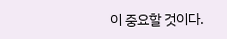이 중요할 것이다.